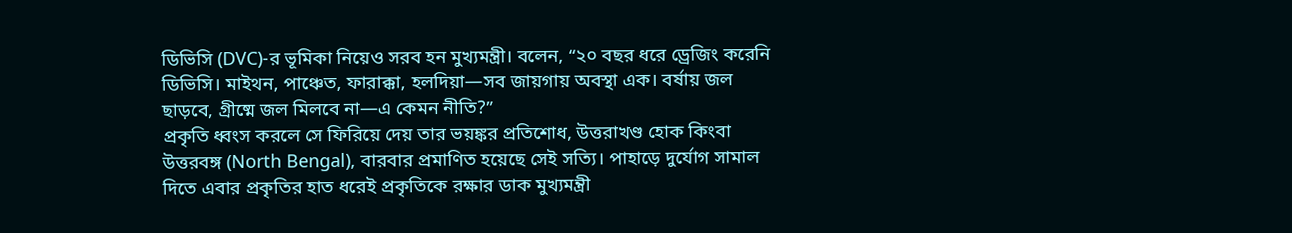ডিভিসি (DVC)-র ভূমিকা নিয়েও সরব হন মুখ্যমন্ত্রী। বলেন, “২০ বছর ধরে ড্রেজিং করেনি ডিভিসি। মাইথন, পাঞ্চেত, ফারাক্কা, হলদিয়া—সব জায়গায় অবস্থা এক। বর্ষায় জল ছাড়বে, গ্রীষ্মে জল মিলবে না—এ কেমন নীতি?”
প্রকৃতি ধ্বংস করলে সে ফিরিয়ে দেয় তার ভয়ঙ্কর প্রতিশোধ, উত্তরাখণ্ড হোক কিংবা উত্তরবঙ্গ (North Bengal), বারবার প্রমাণিত হয়েছে সেই সত্যি। পাহাড়ে দুর্যোগ সামাল দিতে এবার প্রকৃতির হাত ধরেই প্রকৃতিকে রক্ষার ডাক মুখ্যমন্ত্রী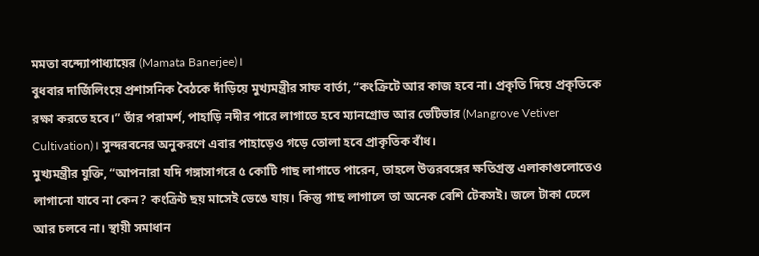মমতা বন্দ্যোপাধ্যায়ের (Mamata Banerjee)।
বুধবার দার্জিলিংয়ে প্রশাসনিক বৈঠকে দাঁড়িয়ে মুখ্যমন্ত্রীর সাফ বার্তা, “কংক্রিটে আর কাজ হবে না। প্রকৃতি দিয়ে প্রকৃতিকে রক্ষা করতে হবে।” তাঁর পরামর্শ, পাহাড়ি নদীর পারে লাগাতে হবে ম্যানগ্রোভ আর ভেটিভার (Mangrove Vetiver Cultivation)। সুন্দরবনের অনুকরণে এবার পাহাড়েও গড়ে তোলা হবে প্রাকৃতিক বাঁধ।
মুখ্যমন্ত্রীর যুক্তি, “আপনারা যদি গঙ্গাসাগরে ৫ কোটি গাছ লাগাতে পারেন, তাহলে উত্তরবঙ্গের ক্ষতিগ্রস্ত এলাকাগুলোতেও লাগানো যাবে না কেন? কংক্রিট ছয় মাসেই ভেঙে যায়। কিন্তু গাছ লাগালে তা অনেক বেশি টেকসই। জলে টাকা ঢেলে আর চলবে না। স্থায়ী সমাধান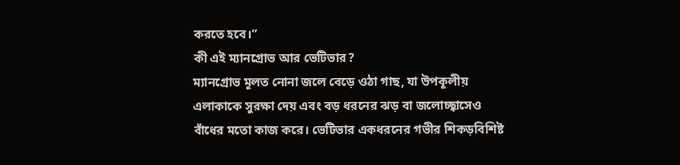করতে হবে।”
কী এই ম্যানগ্রোভ আর ভেটিভার?
ম্যানগ্রোভ মূলত নোনা জলে বেড়ে ওঠা গাছ, যা উপকূলীয় এলাকাকে সুরক্ষা দেয় এবং বড় ধরনের ঝড় বা জলোচ্ছ্বাসেও বাঁধের মতো কাজ করে। ভেটিভার একধরনের গভীর শিকড়বিশিষ্ট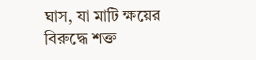ঘাস, যা মাটি ক্ষয়ের বিরুদ্ধে শক্ত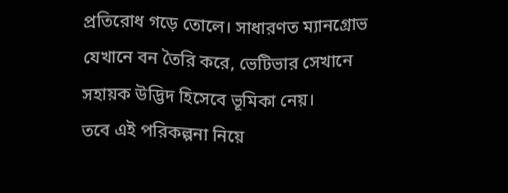প্রতিরোধ গড়ে তোলে। সাধারণত ম্যানগ্রোভ যেখানে বন তৈরি করে, ভেটিভার সেখানে সহায়ক উদ্ভিদ হিসেবে ভূমিকা নেয়।
তবে এই পরিকল্পনা নিয়ে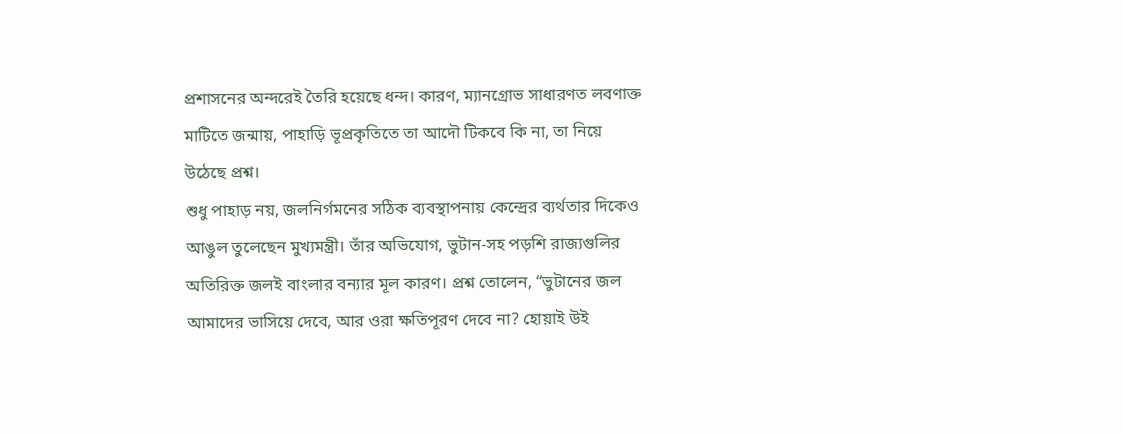প্রশাসনের অন্দরেই তৈরি হয়েছে ধন্দ। কারণ, ম্যানগ্রোভ সাধারণত লবণাক্ত মাটিতে জন্মায়, পাহাড়ি ভূপ্রকৃতিতে তা আদৌ টিকবে কি না, তা নিয়ে উঠেছে প্রশ্ন।
শুধু পাহাড় নয়, জলনির্গমনের সঠিক ব্যবস্থাপনায় কেন্দ্রের ব্যর্থতার দিকেও আঙুল তুলেছেন মুখ্যমন্ত্রী। তাঁর অভিযোগ, ভুটান-সহ পড়শি রাজ্যগুলির অতিরিক্ত জলই বাংলার বন্যার মূল কারণ। প্রশ্ন তোলেন, “ভুটানের জল আমাদের ভাসিয়ে দেবে, আর ওরা ক্ষতিপূরণ দেবে না? হোয়াই উই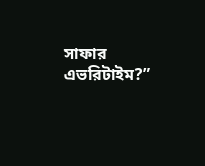সাফার এভরিটাইম?”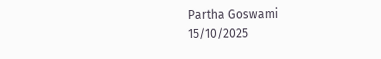Partha Goswami
15/10/2025